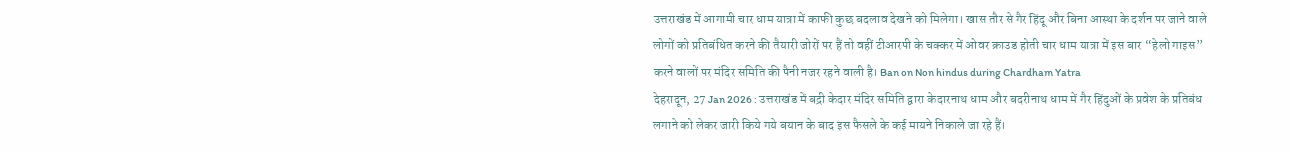उत्तराखंड में आगामी चार धाम यात्रा में काफी कुछ बदलाव देखने को मिलेगा। खास तौर से गैर हिंदू और बिना आस्था के दर्शन पर जाने वाले लोगों को प्रतिबंधित करने की तैयारी जोरों पर हैं तो वहीं टीआरपी के चक्कर में ओवर क्राउड होती चार धाम यात्रा में इस बार “हेलो गाइस” करने वालों पर मंदिर समिति की पैनी नजर रहने वाली है। Ban on Non hindus during Chardham Yatra
देहरादून, 27 Jan 2026 : उत्तराखंड में बद्री केदार मंदिर समिति द्वारा केदारनाथ धाम और बदरीनाथ धाम में गैर हिंदुओं के प्रवेश के प्रतिबंध लगाने को लेकर जारी किये गये बयान के बाद इस फैसले के कई मायने निकाले जा रहे हैं।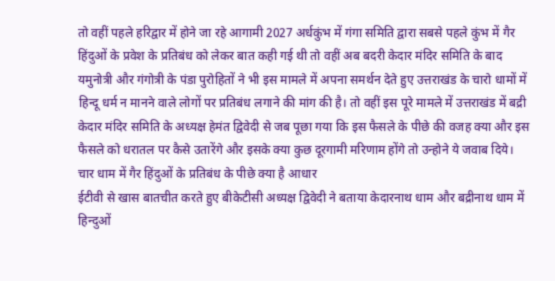तो वहीं पहले हरिद्वार में होने जा रहे आगामी 2027 अर्धकुंभ में गंगा समिति द्वारा सबसे पहले कुंभ में गैर हिंदुओं के प्रवेश के प्रतिबंध को लेकर बात कही गई थी तो वहीं अब बदरी केदार मंदिर समिति के बाद यमुनोत्री और गंगोत्री के पंडा पुरोहितों ने भी इस मामले में अपना समर्थन देते हुए उत्तराखंड के चारो धामों में हिन्दू धर्म न मानने वाले लोगों पर प्रतिबंध लगाने की मांग की है। तो वहीं इस पूरे मामले में उत्तराखंड में बद्री केदार मंदिर समिति के अध्यक्ष हेमंत द्विवेदी से जब पूछा गया कि इस फैसले के पीछे की वजह क्या और इस फैसले को धरातल पर कैसे उतारेंगे और इसके क्या कुछ दूरगामी मरिणाम होंगे तो उन्होने ये जवाब दिये।
चार धाम में गैर हिंदुओं के प्रतिबंध के पीछे क्या है आधार
ईटीवी से खास बातचीत करते हुए बीकेटीसी अध्यक्ष द्विवेदी ने बताया केदारनाथ धाम और बद्रीनाथ धाम में हिन्दुओं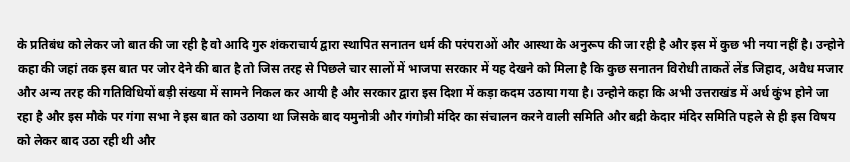के प्रतिबंध को लेकर जो बात की जा रही है वो आदि गुरु शंकराचार्य द्वारा स्थापित सनातन धर्म की परंपराओं और आस्था के अनुरूप की जा रही है और इस में कुछ भी नया नहीं है। उन्होने कहा की जहां तक इस बात पर जोर देने की बात है तो जिस तरह से पिछले चार सालों में भाजपा सरकार में यह देखने को मिला है कि कुछ सनातन विरोधी ताकतें लेंड जिहाद, अवैध मजार और अन्य तरह की गतिविधियों बड़ी संख्या में सामने निकल कर आयी है और सरकार द्वारा इस दिशा में कड़ा कदम उठाया गया है। उन्होने कहा कि अभी उत्तराखंड में अर्ध कुंभ होने जा रहा है और इस मौके पर गंगा सभा ने इस बात को उठाया था जिसके बाद यमुनोत्री और गंगोत्री मंदिर का संचालन करने वाली समिति और बद्री केदार मंदिर समिति पहले से ही इस विषय को लेकर बाद उठा रही थी और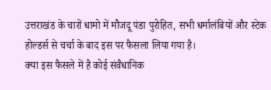उत्तराखंड के चारों धामो में मौजदू पंडा पुरोहित, सभी धर्मालंबियों और स्टेक होल्डर्स से चर्चा के बाद इस पर फैसला लिया गया है।
क्या इस फैसले में है कोई संवैधानिक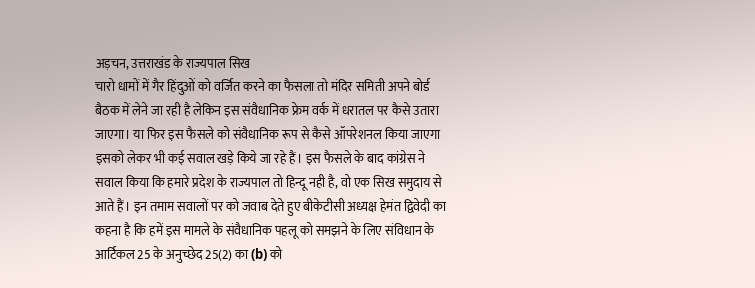अड़चन, उत्तराखंड के राज्यपाल सिख
चारो धामों में गैर हिंदुओं को वर्जित करने का फैसला तो मंदिर समिती अपने बोर्ड बैठक में लेने जा रही है लेकिन इस संवैधानिक फ्रेम वर्क में धरातल पर कैसे उतारा जाएगा। या फिर इस फैसले को संवैधानिक रूप से कैसे ऑपरेशनल किया जाएगा इसको लेकर भी कई सवाल खड़े किये जा रहे हैं। इस फैसले के बाद कांग्रेस ने सवाल किया कि हमारे प्रदेश के राज्यपाल तो हिन्दू नही है, वो एक सिख समुदाय से आते हैं। इन तमाम सवालों पर को जवाब देते हुए बीकेटीसी अध्यक्ष हेमंत द्विवेदी का कहना है कि हमें इस मामले के संवैधानिक पहलू को समझने के लिए संविधान के आर्टिकल 25 के अनुच्छेद 25(2) का (b) को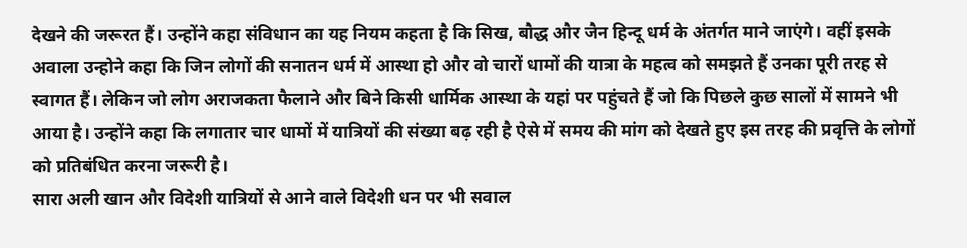देखने की जरूरत हैं। उन्होंने कहा संविधान का यह नियम कहता है कि सिख, बौद्ध और जैन हिन्दू धर्म के अंतर्गत माने जाएंगे। वहीं इसके अवाला उन्होने कहा कि जिन लोगों की सनातन धर्म में आस्था हो और वो चारों धामों की यात्रा के महत्व को समझते हैं उनका पूरी तरह से स्वागत हैं। लेकिन जो लोग अराजकता फैलाने और बिने किसी धार्मिक आस्था के यहां पर पहुंचते हैं जो कि पिछले कुछ सालों में सामने भी आया है। उन्होंने कहा कि लगातार चार धामों में यात्रियों की संख्या बढ़ रही है ऐसे में समय की मांग को देखते हुए इस तरह की प्रवृत्ति के लोगों को प्रतिबंधित करना जरूरी है।
सारा अली खान और विदेशी यात्रियों से आने वाले विदेशी धन पर भी सवाल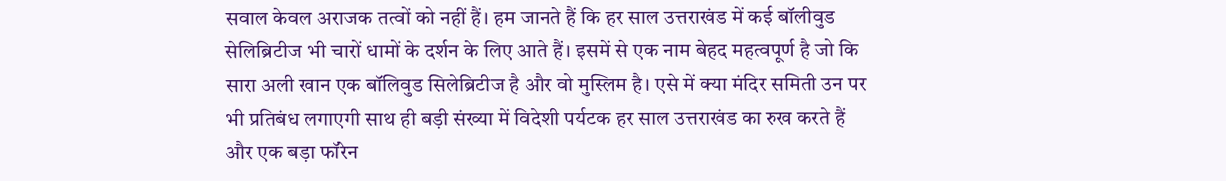सवाल केवल अराजक तत्वों को नहीं हैं। हम जानते हैं कि हर साल उत्तराखंड में कई बॉलीवुड सेलिब्रिटीज भी चारों धामों के दर्शन के लिए आते हैं। इसमें से एक नाम बेहद महत्वपूर्ण है जो कि सारा अली खान एक बॉलिवुड सिलेब्रिटीज है और वो मुस्लिम है। एसे में क्या मंदिर समिती उन पर भी प्रतिबंध लगाएगी साथ ही बड़ी संख्या में विदेशी पर्यटक हर साल उत्तराखंड का रुख करते हैं और एक बड़ा फॉरेन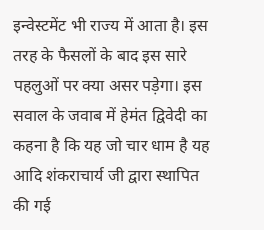इन्वेस्टमेंट भी राज्य में आता है। इस तरह के फैसलों के बाद इस सारे पहलुओं पर क्या असर पड़ेगा। इस सवाल के जवाब में हेमंत द्विवेदी का कहना है कि यह जो चार धाम है यह आदि शंकराचार्य जी द्वारा स्थापित की गई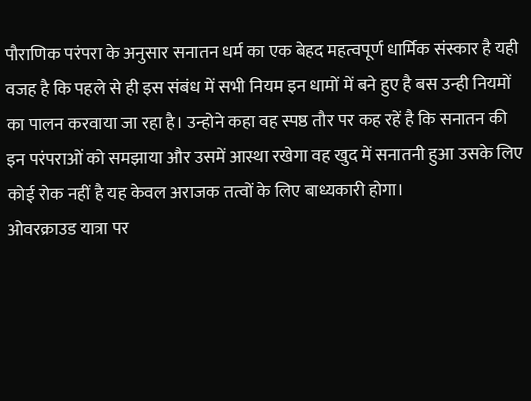पौराणिक परंपरा के अनुसार सनातन धर्म का एक बेहद महत्वपूर्ण धार्मिक संस्कार है यही वजह है कि पहले से ही इस संबंध में सभी नियम इन धामों में बने हुए है बस उन्ही नियमों का पालन करवाया जा रहा है। उन्होने कहा वह स्पष्ठ तौर पर कह रहें है कि सनातन की इन परंपराओं को समझाया और उसमें आस्था रखेगा वह खुद में सनातनी हुआ उसके लिए कोई रोक नहीं है यह केवल अराजक तत्वों के लिए बाध्यकारी होगा।
ओवरक्राउड यात्रा पर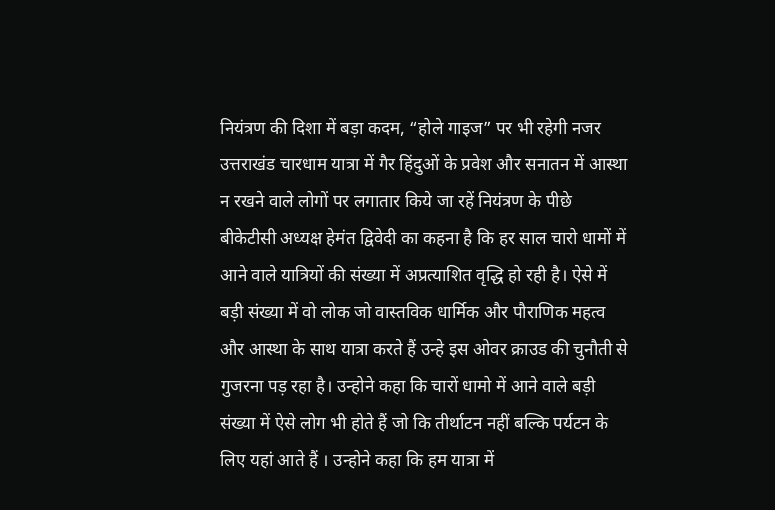नियंत्रण की दिशा में बड़ा कदम, “होले गाइज” पर भी रहेगी नजर
उत्तराखंड चारधाम यात्रा में गैर हिंदुओं के प्रवेश और सनातन में आस्था न रखने वाले लोगों पर लगातार किये जा रहें नियंत्रण के पीछे बीकेटीसी अध्यक्ष हेमंत द्विवेदी का कहना है कि हर साल चारो धामों में आने वाले यात्रियों की संख्या में अप्रत्याशित वृद्धि हो रही है। ऐसे में बड़ी संख्या में वो लोक जो वास्तविक धार्मिक और पौराणिक महत्व और आस्था के साथ यात्रा करते हैं उन्हे इस ओवर क्राउड की चुनौती से गुजरना पड़ रहा है। उन्होने कहा कि चारों धामो में आने वाले बड़ी संख्या में ऐसे लोग भी होते हैं जो कि तीर्थाटन नहीं बल्कि पर्यटन के लिए यहां आते हैं । उन्होने कहा कि हम यात्रा में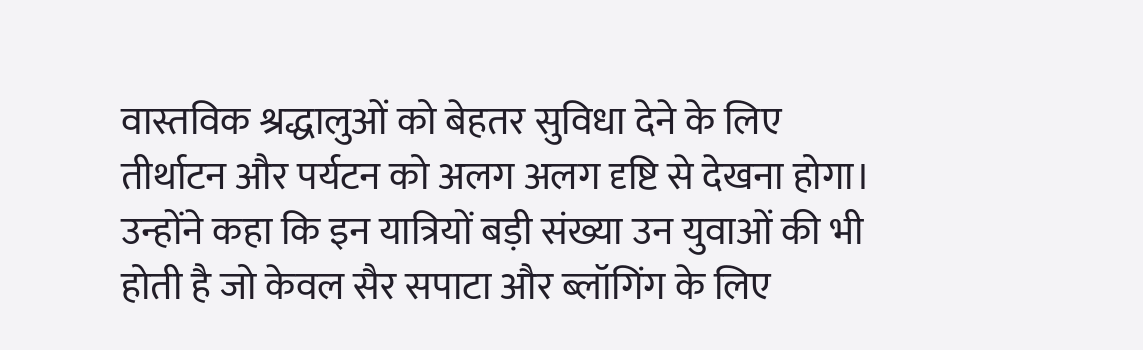वास्तविक श्रद्धालुओं को बेहतर सुविधा देने के लिए तीर्थाटन और पर्यटन को अलग अलग दृष्टि से देखना होगा। उन्होंने कहा कि इन यात्रियों बड़ी संख्या उन युवाओं की भी होती है जो केवल सैर सपाटा और ब्लॉगिंग के लिए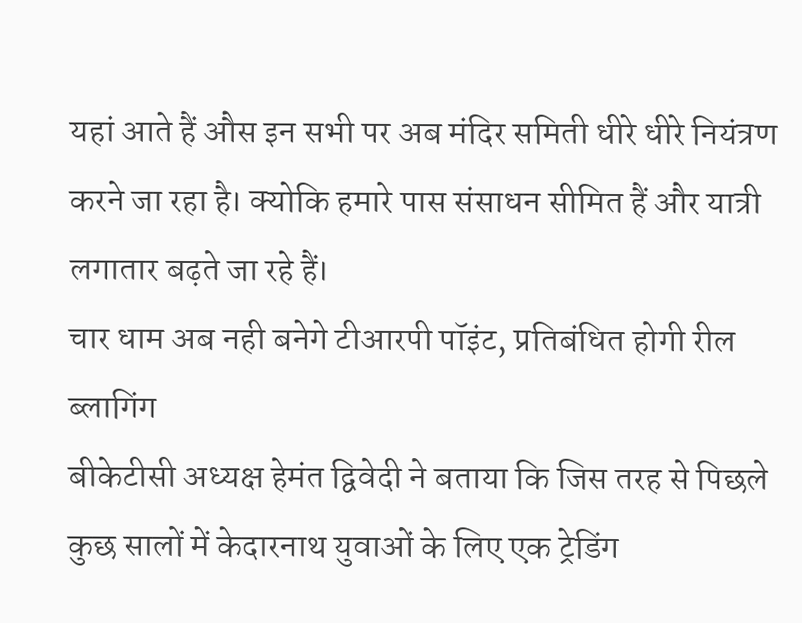यहां आते हैं औस इन सभी पर अब मंदिर समिती धीरे धीरे नियंत्रण करने जा रहा है। क्योकि हमारे पास संसाधन सीमित हैं और यात्री लगातार बढ़ते जा रहे हैं।
चार धाम अब नही बनेगे टीआरपी पॉइंट, प्रतिबंधित होगी रील ब्लागिंग
बीकेटीसी अध्यक्ष हेमंत द्विवेदी ने बताया कि जिस तरह से पिछले कुछ सालों में केदारनाथ युवाओं के लिए एक ट्रेडिंग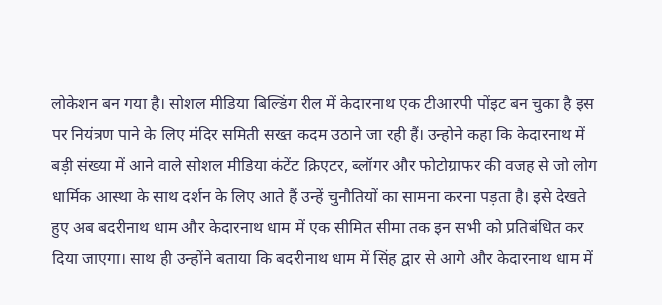लोकेशन बन गया है। सोशल मीडिया बिल्डिंग रील में केदारनाथ एक टीआरपी पोंइट बन चुका है इस पर नियंत्रण पाने के लिए मंदिर समिती सख्त कदम उठाने जा रही हैं। उन्होने कहा कि केदारनाथ में बड़ी संख्या में आने वाले सोशल मीडिया कंटेंट क्रिएटर, ब्लॉगर और फोटोग्राफर की वजह से जो लोग धार्मिक आस्था के साथ दर्शन के लिए आते हैं उन्हें चुनौतियों का सामना करना पड़ता है। इसे देखते हुए अब बदरीनाथ धाम और केदारनाथ धाम में एक सीमित सीमा तक इन सभी को प्रतिबंधित कर दिया जाएगा। साथ ही उन्होंने बताया कि बदरीनाथ धाम में सिंह द्वार से आगे और केदारनाथ धाम में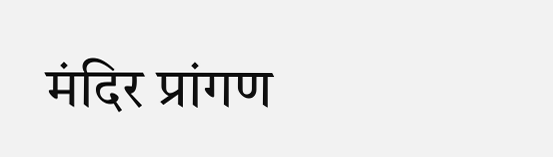मंदिर प्रांगण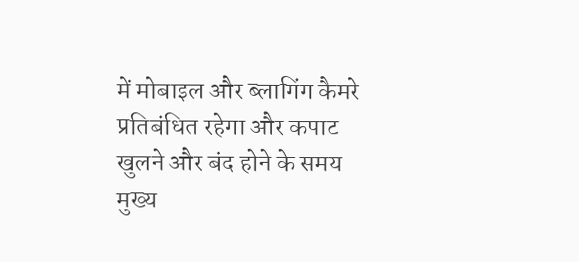में मोबाइल और ब्लागिंग कैमरे प्रतिबंधित रहेगा और कपाट खुलने और बंद होने के समय मुख्य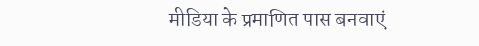मीडिया के प्रमाणित पास बनवाएं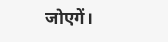जोएगें।